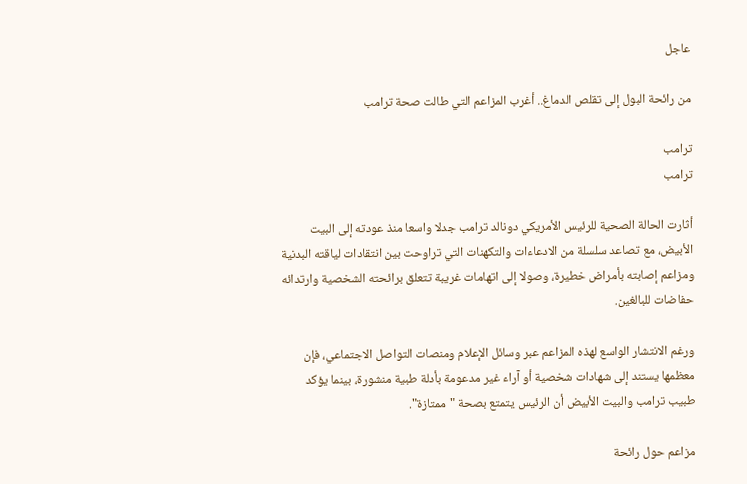عاجل

من رائحة البول إلى تقلص الدماغ.. أغرب المزاعم التي طالت صحة ترامب

ترامب
ترامب

أثارت الحالة الصحية للرئيس الأمريكي دونالد ترامب جدلا واسعا منذ عودته إلى البيت الأبيض، مع تصاعد سلسلة من الادعاءات والتكهنات التي تراوحت بين انتقادات لياقته البدنية ومزاعم إصابته بأمراض خطيرة، وصولا إلى اتهامات غريبة تتعلق برائحته الشخصية وارتدائه حفاضات للبالغين.

ورغم الانتشار الواسع لهذه المزاعم عبر وسائل الإعلام ومنصات التواصل الاجتماعي، فإن معظمها يستند إلى شهادات شخصية أو آراء غير مدعومة بأدلة طبية منشورة، بينما يؤكد طبيب ترامب والبيت الأبيض أن الرئيس يتمتع بصحة "ممتازة".

مزاعم حول رائحة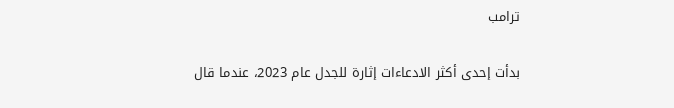ترامب

بدأت إحدى أكثر الادعاءات إثارة للجدل عام 2023، عندما قال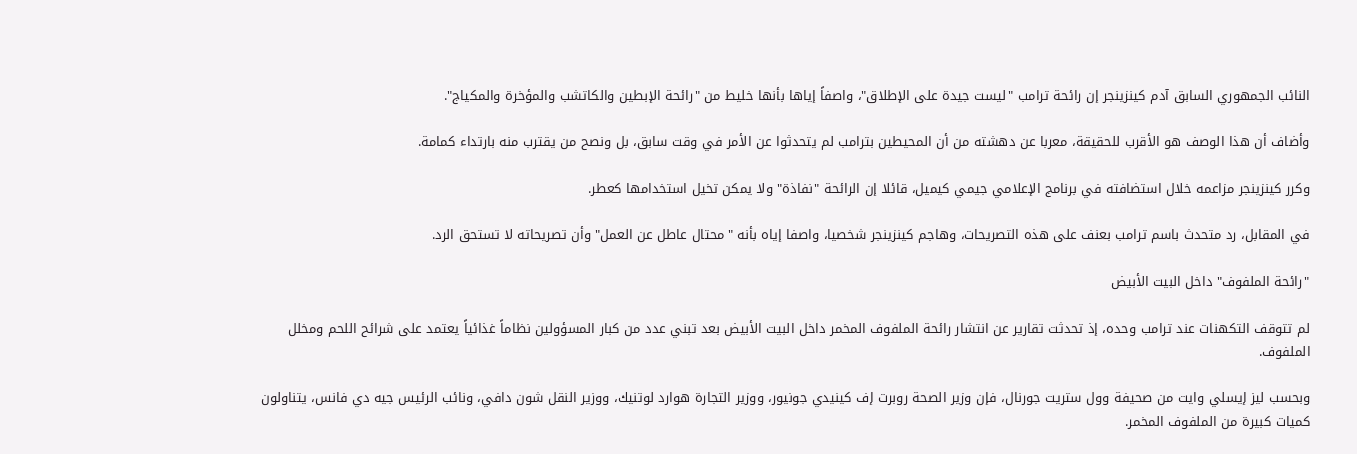النائب الجمهوري السابق آدم كينزينجر إن رائحة ترامب "ليست جيدة على الإطلاق"، واصفاً إياها بأنها خليط من "رائحة الإبطين والكاتشب والمؤخرة والمكياج".

وأضاف أن هذا الوصف هو الأقرب للحقيقة، معربا عن دهشته من أن المحيطين بترامب لم يتحدثوا عن الأمر في وقت سابق، بل ونصح من يقترب منه بارتداء كمامة.

وكرر كينزينجر مزاعمه خلال استضافته في برنامج الإعلامي جيمي كيميل، قائلا إن الرائحة "نفاذة" ولا يمكن تخيل استخدامها كعطر.

في المقابل، رد متحدث باسم ترامب بعنف على هذه التصريحات، وهاجم كينزينجر شخصيا، واصفا إياه بأنه "محتال عاطل عن العمل" وأن تصريحاته لا تستحق الرد.

"رائحة الملفوف" داخل البيت الأبيض

لم تتوقف التكهنات عند ترامب وحده، إذ تحدثت تقارير عن انتشار رائحة الملفوف المخمر داخل البيت الأبيض بعد تبني عدد من كبار المسؤولين نظاماً غذائياً يعتمد على شرائح اللحم ومخلل الملفوف.

وبحسب ليز إيسلي وايت من صحيفة وول ستريت جورنال، فإن وزير الصحة روبرت إف كينيدي جونيور، ووزير التجارة هوارد لوتنيك، ووزير النقل شون دافي، ونائب الرئيس جيه دي فانس، يتناولون كميات كبيرة من الملفوف المخمر.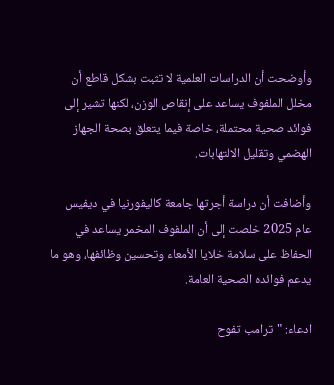وأوضحت أن الدراسات العلمية لا تثبت بشكل قاطع أن مخلل الملفوف يساعد على إنقاص الوزن، لكنها تشير إلى فوائد صحية محتملة، خاصة فيما يتعلق بصحة الجهاز الهضمي وتقليل الالتهابات.

وأضافت أن دراسة أجرتها جامعة كاليفورنيا في ديفيس عام 2025 خلصت إلى أن الملفوف المخمر يساعد في الحفاظ على سلامة خلايا الأمعاء وتحسين وظائفها، وهو ما يدعم فوائده الصحية العامة.

ادعاء: "ترامب تفوح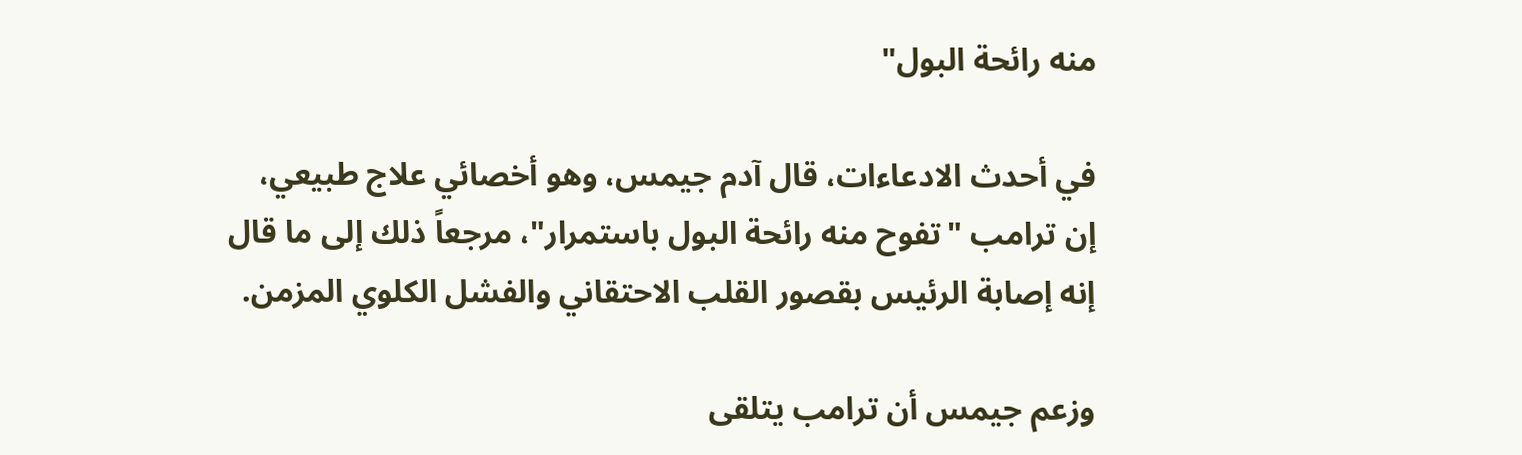منه رائحة البول"

في أحدث الادعاءات، قال آدم جيمس، وهو أخصائي علاج طبيعي، إن ترامب "تفوح منه رائحة البول باستمرار"، مرجعاً ذلك إلى ما قال إنه إصابة الرئيس بقصور القلب الاحتقاني والفشل الكلوي المزمن.

وزعم جيمس أن ترامب يتلقى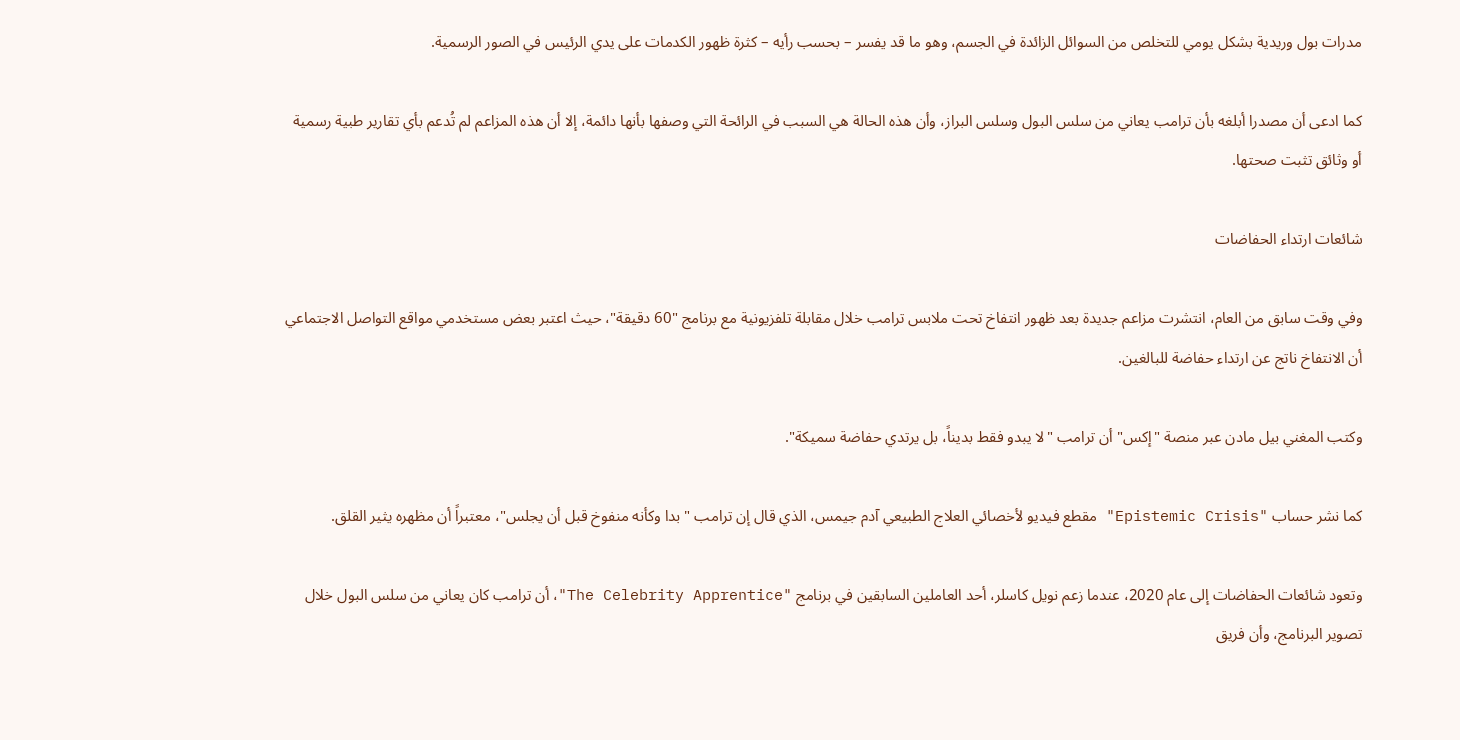مدرات بول وريدية بشكل يومي للتخلص من السوائل الزائدة في الجسم، وهو ما قد يفسر – بحسب رأيه – كثرة ظهور الكدمات على يدي الرئيس في الصور الرسمية.

كما ادعى أن مصدرا أبلغه بأن ترامب يعاني من سلس البول وسلس البراز، وأن هذه الحالة هي السبب في الرائحة التي وصفها بأنها دائمة، إلا أن هذه المزاعم لم تُدعم بأي تقارير طبية رسمية أو وثائق تثبت صحتها.

شائعات ارتداء الحفاضات

وفي وقت سابق من العام، انتشرت مزاعم جديدة بعد ظهور انتفاخ تحت ملابس ترامب خلال مقابلة تلفزيونية مع برنامج "60 دقيقة"، حيث اعتبر بعض مستخدمي مواقع التواصل الاجتماعي أن الانتفاخ ناتج عن ارتداء حفاضة للبالغين.

وكتب المغني بيل مادن عبر منصة "إكس" أن ترامب "لا يبدو فقط بديناً، بل يرتدي حفاضة سميكة".

كما نشر حساب "Epistemic Crisis" مقطع فيديو لأخصائي العلاج الطبيعي آدم جيمس، الذي قال إن ترامب "بدا وكأنه منفوخ قبل أن يجلس"، معتبراً أن مظهره يثير القلق.

وتعود شائعات الحفاضات إلى عام 2020، عندما زعم نويل كاسلر، أحد العاملين السابقين في برنامج "The Celebrity Apprentice"، أن ترامب كان يعاني من سلس البول خلال تصوير البرنامج، وأن فريق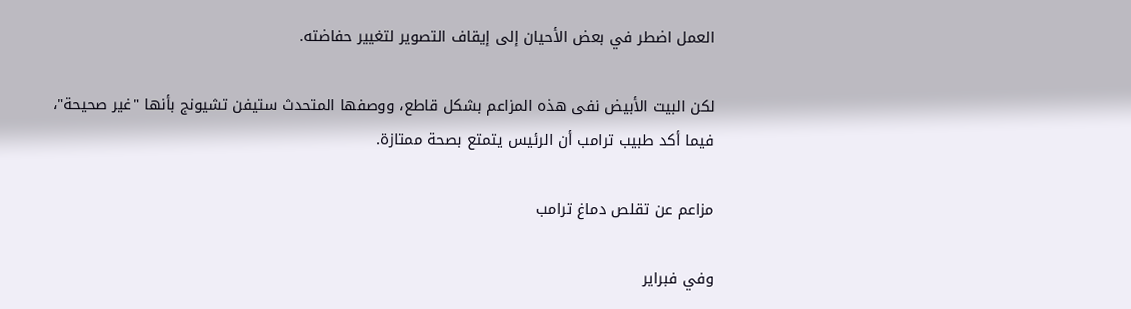العمل اضطر في بعض الأحيان إلى إيقاف التصوير لتغيير حفاضته.

لكن البيت الأبيض نفى هذه المزاعم بشكل قاطع، ووصفها المتحدث ستيفن تشيونج بأنها "غير صحيحة"، فيما أكد طبيب ترامب أن الرئيس يتمتع بصحة ممتازة.

مزاعم عن تقلص دماغ ترامب

وفي فبراير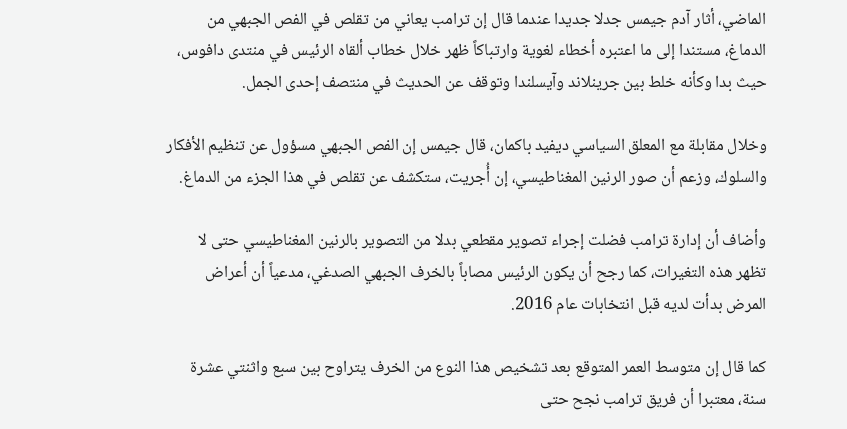الماضي، أثار آدم جيمس جدلا جديدا عندما قال إن ترامب يعاني من تقلص في الفص الجبهي من الدماغ، مستندا إلى ما اعتبره أخطاء لغوية وارتباكاً ظهر خلال خطاب ألقاه الرئيس في منتدى دافوس، حيث بدا وكأنه خلط بين جرينلاند وآيسلندا وتوقف عن الحديث في منتصف إحدى الجمل.

وخلال مقابلة مع المعلق السياسي ديفيد باكمان، قال جيمس إن الفص الجبهي مسؤول عن تنظيم الأفكار والسلوك، وزعم أن صور الرنين المغناطيسي، إن أُجريت، ستكشف عن تقلص في هذا الجزء من الدماغ.

وأضاف أن إدارة ترامب فضلت إجراء تصوير مقطعي بدلا من التصوير بالرنين المغناطيسي حتى لا تظهر هذه التغيرات، كما رجح أن يكون الرئيس مصاباً بالخرف الجبهي الصدغي، مدعياً أن أعراض المرض بدأت لديه قبل انتخابات عام 2016.

كما قال إن متوسط العمر المتوقع بعد تشخيص هذا النوع من الخرف يتراوح بين سبع واثنتي عشرة سنة، معتبرا أن فريق ترامب نجح حتى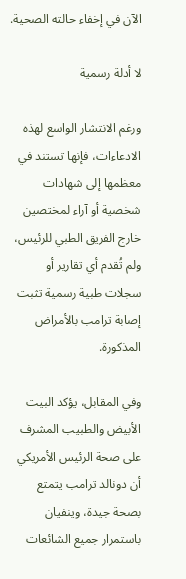الآن في إخفاء حالته الصحية.

لا أدلة رسمية

ورغم الانتشار الواسع لهذه الادعاءات، فإنها تستند في معظمها إلى شهادات شخصية أو آراء لمختصين خارج الفريق الطبي للرئيس، ولم تُقدم أي تقارير أو سجلات طبية رسمية تثبت إصابة ترامب بالأمراض المذكورة.

وفي المقابل، يؤكد البيت الأبيض والطبيب المشرف على صحة الرئيس الأمريكي أن دونالد ترامب يتمتع بصحة جيدة، وينفيان باستمرار جميع الشائعات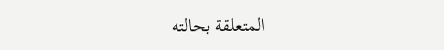المتعلقة بحالته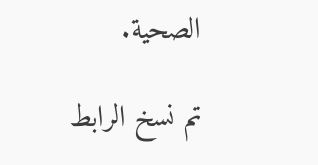الصحية.

تم نسخ الرابط